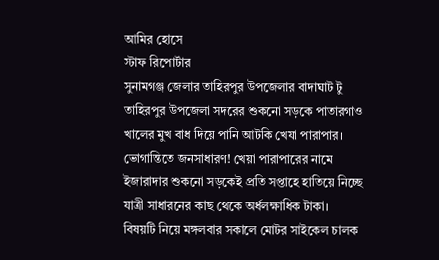আমির হোসে
স্টাফ রিপোর্টার
সুনামগঞ্জ জেলার তাহিরপুর উপজেলার বাদাঘাট টু তাহিরপুর উপজেলা সদরের শুকনো সড়কে পাতারগাও খালের মুখ বাধ দিয়ে পানি আটকি খেযা পারাপার। ভোগান্তিতে জনসাধারণ! খেয়া পারাপারের নামে ইজারাদার শুকনো সড়কেই প্রতি সপ্তাহে হাতিয়ে নিচ্ছে যাত্রী সাধারনের কাছ থেকে অর্ধলক্ষাধিক টাকা।
বিষয়টি নিয়ে মঙ্গলবার সকালে মোটর সাইকেল চালক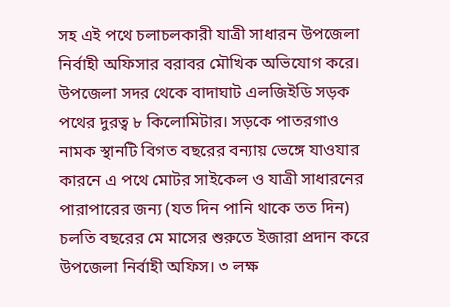সহ এই পথে চলাচলকারী যাত্রী সাধারন উপজেলা নির্বাহী অফিসার বরাবর মৌখিক অভিযোগ করে।
উপজেলা সদর থেকে বাদাঘাট এলজিইডি সড়ক পথের দুরত্ব ৮ কিলোমিটার। সড়কে পাতরগাও নামক স্থানটি বিগত বছরের বন্যায় ভেঙ্গে যাওযার কারনে এ পথে মোটর সাইকেল ও যাত্রী সাধারনের পারাপারের জন্য (যত দিন পানি থাকে তত দিন) চলতি বছরের মে মাসের শুরুতে ইজারা প্রদান করে উপজেলা নির্বাহী অফিস। ৩ লক্ষ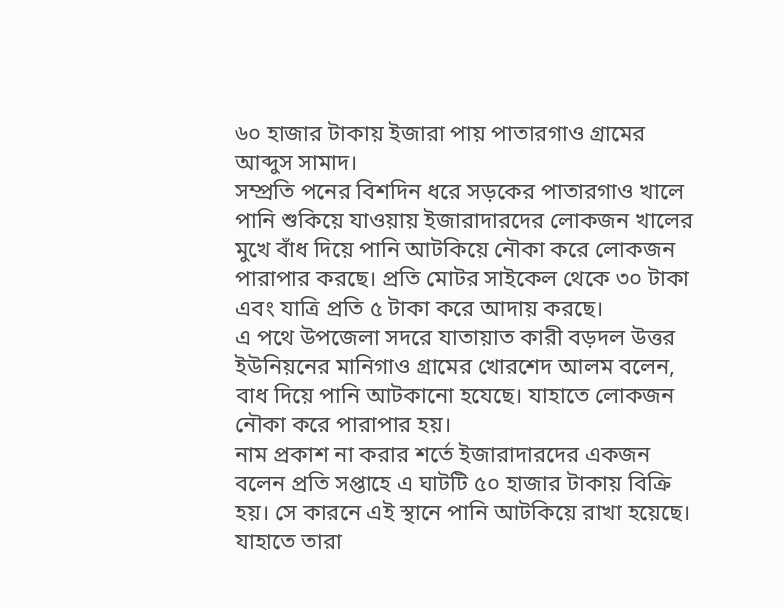৬০ হাজার টাকায় ইজারা পায় পাতারগাও গ্রামের আব্দুস সামাদ।
সম্প্রতি পনের বিশদিন ধরে সড়কের পাতারগাও খালে পানি শুকিয়ে যাওয়ায় ইজারাদারদের লোকজন খালের মুখে বাঁধ দিয়ে পানি আটকিয়ে নৌকা করে লোকজন পারাপার করছে। প্রতি মোটর সাইকেল থেকে ৩০ টাকা এবং যাত্রি প্রতি ৫ টাকা করে আদায় করছে।
এ পথে উপজেলা সদরে যাতায়াত কারী বড়দল উত্তর ইউনিয়নের মানিগাও গ্রামের খোরশেদ আলম বলেন, বাধ দিয়ে পানি আটকানো হযেছে। যাহাতে লোকজন নৌকা করে পারাপার হয়।
নাম প্রকাশ না করার শর্তে ইজারাদারদের একজন বলেন প্রতি সপ্তাহে এ ঘাটটি ৫০ হাজার টাকায় বিক্রি হয়। সে কারনে এই স্থানে পানি আটকিয়ে রাখা হয়েছে। যাহাতে তারা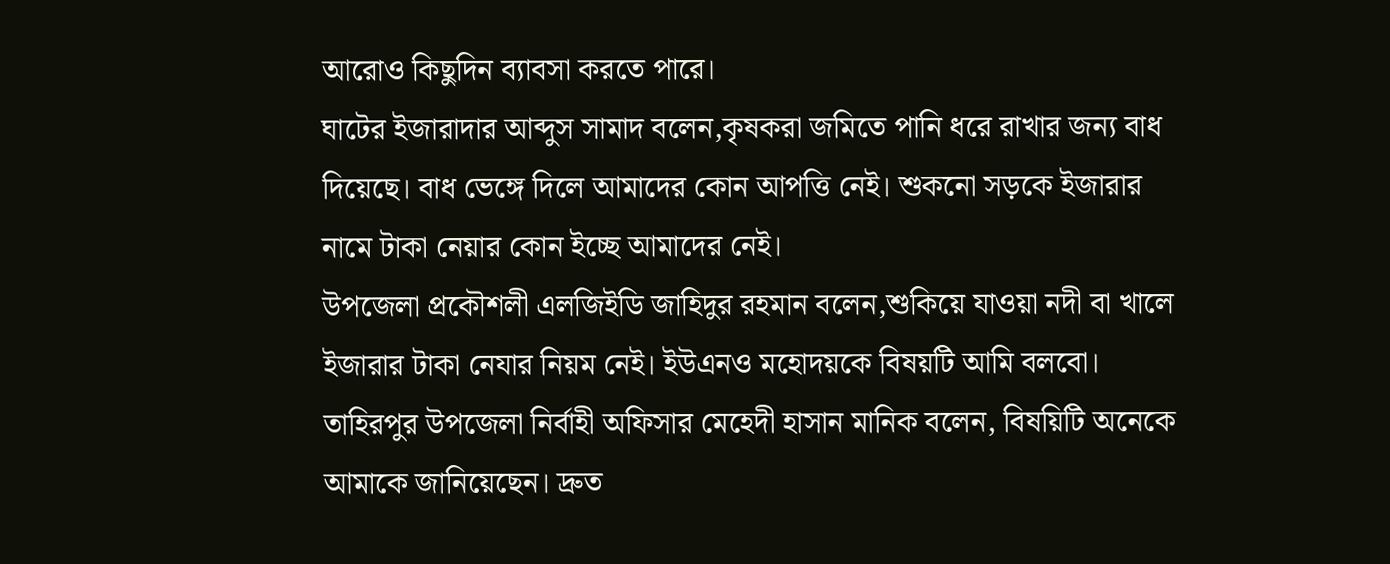আরোও কিছুদিন ব্যাবসা করতে পারে।
ঘাটের ইজারাদার আব্দুস সামাদ বলেন,কৃষকরা জমিতে পানি ধরে রাখার জন্য বাধ দিয়েছে। বাধ ভেঙ্গে দিলে আমাদের কোন আপত্তি নেই। শুকনো সড়কে ইজারার নামে টাকা নেয়ার কোন ইচ্ছে আমাদের নেই।
উপজেলা প্রকৌশলী এলজিইডি জাহিদুর রহমান বলেন,শুকিয়ে যাওয়া নদী বা খালে ইজারার টাকা নেযার নিয়ম নেই। ইউএনও মহোদয়কে বিষয়টি আমি বলবো।
তাহিরপুর উপজেলা নির্বাহী অফিসার মেহেদী হাসান মানিক বলেন, বিষয়িটি অনেকে আমাকে জানিয়েছেন। দ্রুত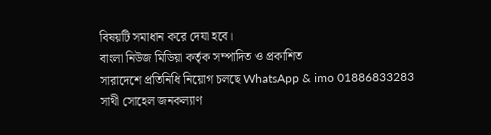বিষয়টি সমাধান করে দেযা হবে।
বাংলা নিউজ মিডিয়া কর্তৃক সম্পাদিত ও প্রকাশিত
সারাদেশে প্রতিনিধি নিয়োগ চলছে WhatsApp & imo 01886833283
সাথী সোহেল জনকল্যাণ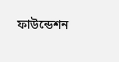ফাউন্ডেশন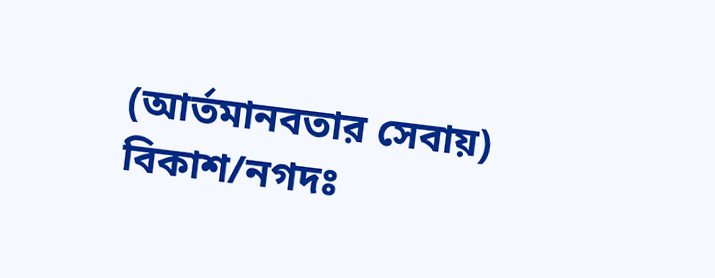(আর্তমানবতার সেবায়) বিকাশ/নগদঃ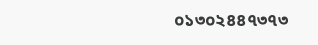০১৩০২৪৪৭৩৭৩